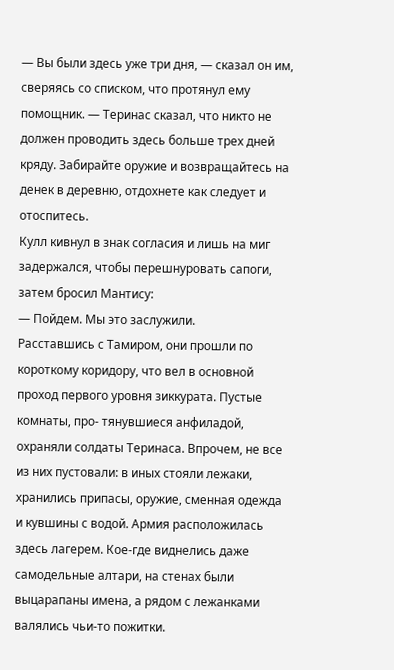— Вы были здесь уже три дня, — сказал он им, сверяясь со списком, что протянул ему помощник. — Теринас сказал, что никто не должен проводить здесь больше трех дней кряду. Забирайте оружие и возвращайтесь на денек в деревню, отдохнете как следует и отоспитесь.
Кулл кивнул в знак согласия и лишь на миг задержался, чтобы перешнуровать сапоги, затем бросил Мантису:
— Пойдем. Мы это заслужили.
Расставшись с Тамиром, они прошли по короткому коридору, что вел в основной проход первого уровня зиккурата. Пустые комнаты, про- тянувшиеся анфиладой, охраняли солдаты Теринаса. Впрочем, не все из них пустовали: в иных стояли лежаки, хранились припасы, оружие, сменная одежда и кувшины с водой. Армия расположилась здесь лагерем. Кое-где виднелись даже самодельные алтари, на стенах были выцарапаны имена, а рядом с лежанками валялись чьи-то пожитки.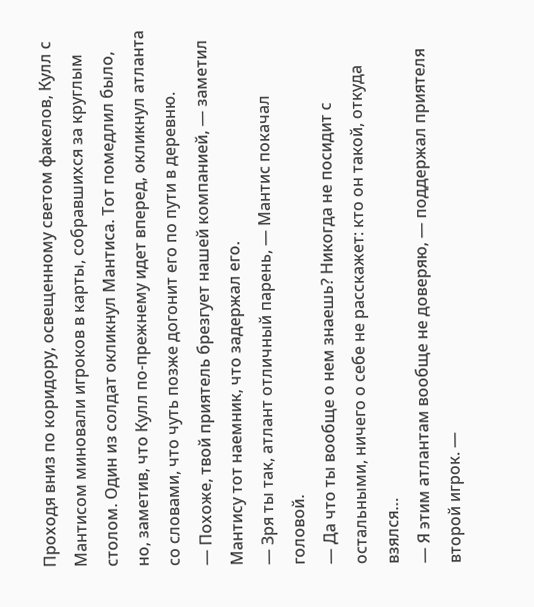Проходя вниз по коридору, освещенному светом факелов, Кулл с Мантисом миновали игроков в карты, собравшихся за круглым столом. Один из солдат окликнул Мантиса. Тот помедлил было, но, заметив, что Кулл по-прежнему идет вперед, окликнул атланта со словами, что чуть позже догонит его по пути в деревню.
— Похоже, твой приятель брезгует нашей компанией, — заметил Мантису тот наемник, что задержал его.
— Зря ты так, атлант отличный парень, — Мантис покачал головой.
— Да что ты вообще о нем знаешь? Никогда не посидит с остальными, ничего о себе не расскажет: кто он такой, откуда взялся…
— Я этим атлантам вообще не доверяю, — поддержал приятеля второй игрок. —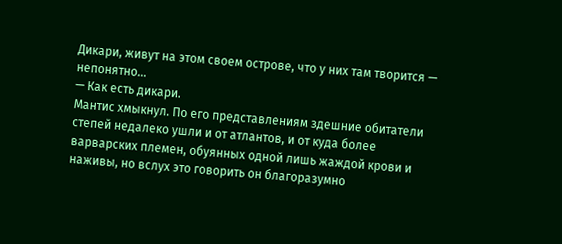Дикари, живут на этом своем острове, что у них там творится — непонятно…
— Как есть дикари.
Мантис хмыкнул. По его представлениям здешние обитатели степей недалеко ушли и от атлантов, и от куда более варварских племен, обуянных одной лишь жаждой крови и наживы, но вслух это говорить он благоразумно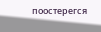поостерегся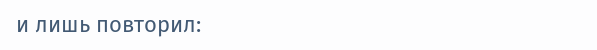и лишь повторил: